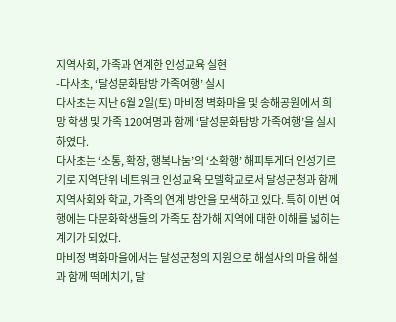지역사회, 가족과 연계한 인성교육 실현
-다사초, ‘달성문화탐방 가족여행’ 실시
다사초는 지난 6월 2일(토) 마비정 벽화마을 및 송해공원에서 희망 학생 및 가족 120여명과 함께 ‘달성문화탐방 가족여행’을 실시하였다.
다사초는 ‘소통, 확장, 행복나눔’의 ‘소확행’ 해피투게더 인성기르기로 지역단위 네트워크 인성교육 모델학교로서 달성군청과 함께 지역사회와 학교, 가족의 연계 방안을 모색하고 있다. 특히 이번 여행에는 다문화학생들의 가족도 참가해 지역에 대한 이해를 넓히는 계기가 되었다.
마비정 벽화마을에서는 달성군청의 지원으로 해설사의 마을 해설과 함께 떡메치기, 달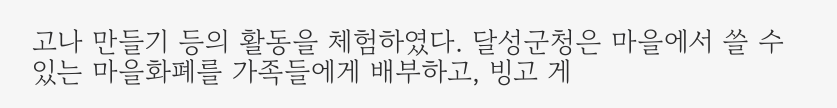고나 만들기 등의 활동을 체험하였다. 달성군청은 마을에서 쓸 수 있는 마을화폐를 가족들에게 배부하고, 빙고 게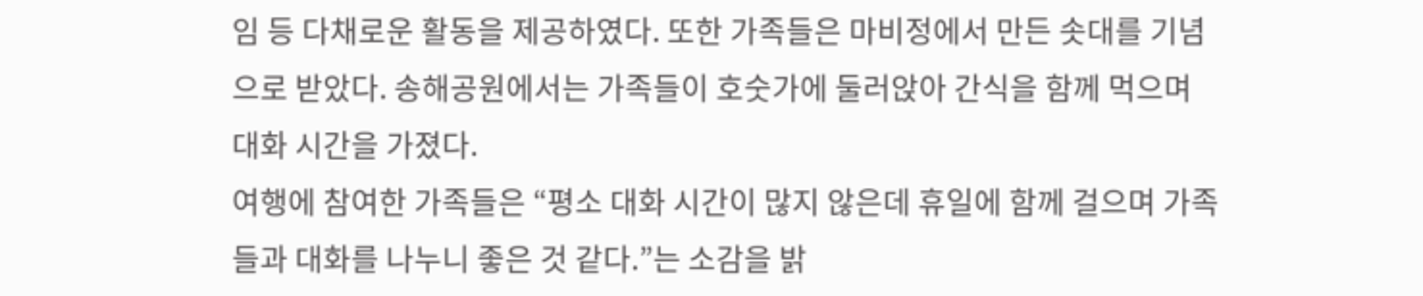임 등 다채로운 활동을 제공하였다. 또한 가족들은 마비정에서 만든 솟대를 기념으로 받았다. 송해공원에서는 가족들이 호숫가에 둘러앉아 간식을 함께 먹으며 대화 시간을 가졌다.
여행에 참여한 가족들은 “평소 대화 시간이 많지 않은데 휴일에 함께 걸으며 가족들과 대화를 나누니 좋은 것 같다.”는 소감을 밝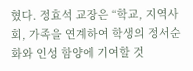혔다. 정효석 교장은 “학교, 지역사회, 가족을 연계하여 학생의 정서순화와 인성 함양에 기여할 것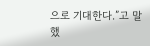으로 기대한다.”고 말했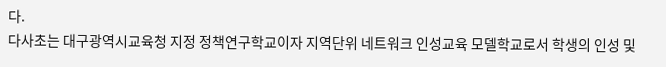다.
다사초는 대구광역시교육청 지정 정책연구학교이자 지역단위 네트워크 인성교육 모델학교로서 학생의 인성 및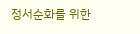정서순화를 위한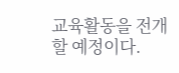교육활동을 전개할 예정이다.